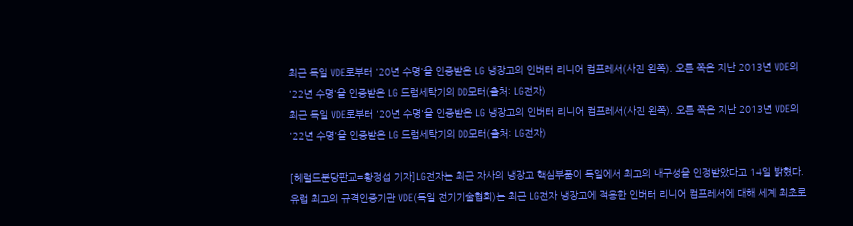최근 독일 VDE로부터 '20년 수명'을 인증받은 LG 냉장고의 인버터 리니어 컴프레서(사진 왼쪽). 오른 쪽은 지난 2013년 VDE의 '22년 수명'을 인증받은 LG 드럼세탁기의 DD모터(출처: LG전자)
최근 독일 VDE로부터 '20년 수명'을 인증받은 LG 냉장고의 인버터 리니어 컴프레서(사진 왼쪽). 오른 쪽은 지난 2013년 VDE의 '22년 수명'을 인증받은 LG 드럼세탁기의 DD모터(출처: LG전자)

[헤럴드분당판교=황정섭 기자]LG전자는 최근 자사의 냉장고 핵심부품이 독일에서 최고의 내구성을 인정받았다고 14일 밝혔다.유럽 최고의 규격인증기관 VDE(독일 전기기술협회)는 최근 LG전자 냉장고에 적용한 인버터 리니어 컴프레서에 대해 세계 최초로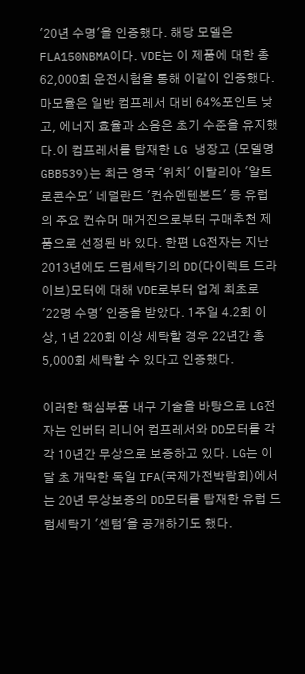'20년 수명'을 인증했다. 해당 모델은 FLA150NBMA이다. VDE는 이 제품에 대한 총 62,000회 운전시험을 통해 이같이 인증했다. 마모율은 일반 컴프레서 대비 64%포인트 낮고, 에너지 효율과 소음은 초기 수준을 유지했다.이 컴프레서를 탑재한 LG 냉장고 (모델명 GBB539)는 최근 영국 '위치' 이탈리아 '알트로콘수모' 네덜란드 '컨슈멘텐본드' 등 유럽의 주요 컨슈머 매거진으로부터 구매추천 제품으로 선정된 바 있다. 한편 LG전자는 지난 2013년에도 드럼세탁기의 DD(다이렉트 드라이브)모터에 대해 VDE로부터 업계 최초로 '22명 수명' 인증을 받았다. 1주일 4.2회 이상, 1년 220회 이상 세탁할 경우 22년간 총 5,000회 세탁할 수 있다고 인증했다.

이러한 핵심부품 내구 기술을 바탕으로 LG전자는 인버터 리니어 컴프레서와 DD모터를 각각 10년간 무상으로 보증하고 있다. LG는 이달 초 개막한 독일 IFA(국제가전박람회)에서는 20년 무상보증의 DD모터를 탑재한 유럽 드럼세탁기 '센텀'을 공개하기도 했다.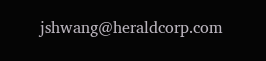jshwang@heraldcorp.com